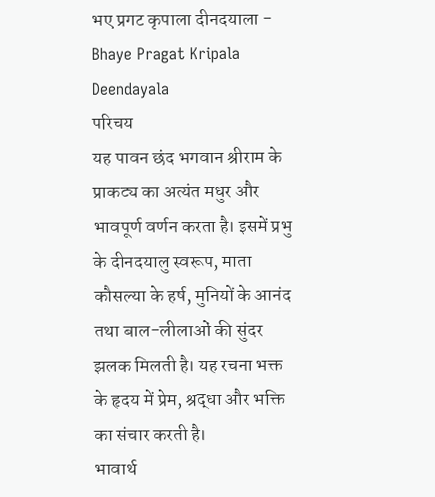भए प्रगट कृपाला दीनदयाला - Bhaye Pragat Kripala Deendayala
परिचय
यह पावन छंद भगवान श्रीराम के प्राकट्य का अत्यंत मधुर और भावपूर्ण वर्णन करता है। इसमें प्रभु के दीनदयालु स्वरूप, माता कौसल्या के हर्ष, मुनियों के आनंद तथा बाल-लीलाओं की सुंदर झलक मिलती है। यह रचना भक्त के हृदय में प्रेम, श्रद्धा और भक्ति का संचार करती है।
भावार्थ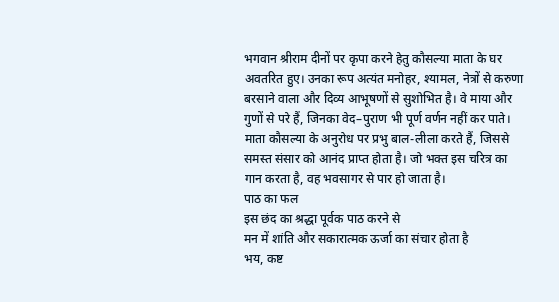भगवान श्रीराम दीनों पर कृपा करने हेतु कौसल्या माता के घर अवतरित हुए। उनका रूप अत्यंत मनोहर, श्यामल, नेत्रों से करुणा बरसाने वाला और दिव्य आभूषणों से सुशोभित है। वे माया और गुणों से परे हैं, जिनका वेद–पुराण भी पूर्ण वर्णन नहीं कर पाते। माता कौसल्या के अनुरोध पर प्रभु बाल-लीला करते हैं, जिससे समस्त संसार को आनंद प्राप्त होता है। जो भक्त इस चरित्र का गान करता है, वह भवसागर से पार हो जाता है।
पाठ का फल
इस छंद का श्रद्धा पूर्वक पाठ करने से
मन में शांति और सकारात्मक ऊर्जा का संचार होता है
भय, कष्ट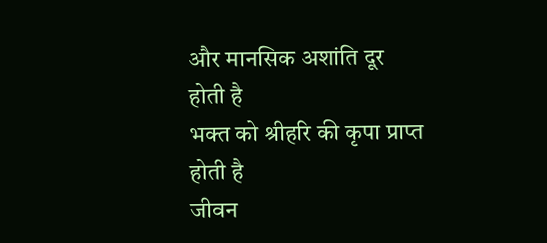और मानसिक अशांति दूर होती है
भक्त को श्रीहरि की कृपा प्राप्त होती है
जीवन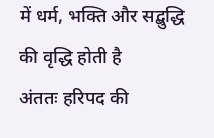में धर्म, भक्ति और सद्बुद्धि की वृद्धि होती है
अंततः हरिपद की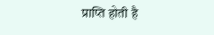प्राप्ति होती है